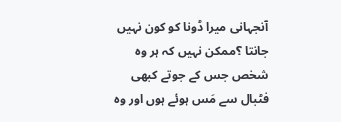آنجہانی میرا ڈونا کو کون نہیں جانتا ؟ممکن نہیں کہ ہر وہ شخص جس کے جوتے کبھی فٹبال سے مَس ہوئے ہوں اور وہ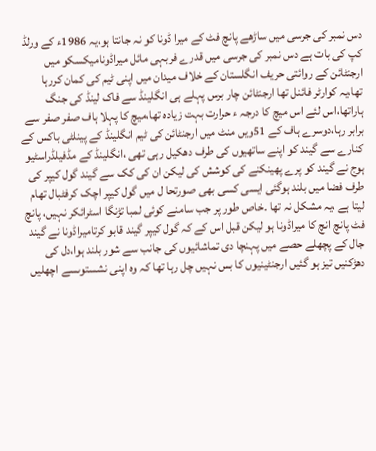دس نمبر کی جرسی میں ساڑھے پانچ فٹ کے میرا ڈونا کو نہ جانتا ہو،یہ 1986ء کے ورلڈ کپ کی بات ہے دس نمبر کی جرسی میں قدرے فربہی مائل میراڈونامیکسکو میں ارجنٹائن کے روائتی حریف انگلستان کے خلاف میدان میں اپنی ٹیم کی کمان کررہا تھا،یہ کوارٹر فائنل تھا ارجنٹائن چار برس پہلے ہی انگلینڈ سے فاک لینڈ کی جنگ ہاراتھا،اس لئے اس میچ کا درجہ ء حرارت بہت زیادہ تھا،میچ کا پہلا ہاف صفر صفر سے برابر رہا،دوسرے ہاف کے 51ویں منٹ میں ارجنٹائن کی ٹیم انگلینڈ کے پینلٹی باکس کے کنارے سے گیند کو اپنے ساتھیوں کی طرف دھکیل رہی تھی ،انگلینڈ کے مڈفیلڈراسٹیو ہوج نے گیند کو پرے پھینکنے کی کوشش کی لیکن ان کی کک سے گیند گول کیپر کی طرف فضا میں بلند ہوگئی ایسی کسی بھی صورتحا ل میں گول کیپر اچک کرفٹبال تھام لیتا ہے ،یہ مشکل نہ تھا ۔خاص طور پر جب سامنے کوئی لمبا تڑنگا اسٹرائکر نہیں، پانچ فٹ پانچ انچ کا میراڈونا ہو لیکن قبل اس کے کہ گول کیپر گیند قابو کرتامیراڈونا نے گیند جال کے پچھلے حصے میں پہنچا دی تماشائیوں کی جانب سے شور بلند ہوا،دل کی دھڑکنیں تیز ہو گئیں ارجنٹینیوں کا بس نہیں چل رہا تھا کہ وہ اپنی نشستوںسے اچھلیں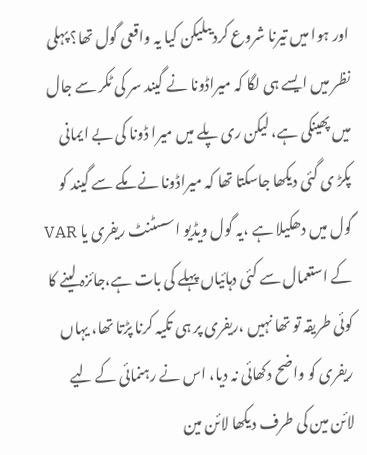اور ہوا میں تیرنا شروع کردیںلیکن کیا یہ واقعی گول تھا؟ پہلی نظر میں ایسے ہی لگا کہ میراڈونا نے گیند سر کی ٹکر سے جال میں پھینکی ہے، لیکن ری پلے میں میرا ڈونا کی بے ایمانی پکڑ ی گئی دیکھا جاسکتا تھا کہ میراڈونا نے مکے سے گیند کو گول میں دھکیلا ہے ،یہ گول ویڈیو اسسٹنٹ ریفری یا VAR کے استعمال سے کئی دہائیاں پہلے کی بات ہے،جائزہ لینے کا کوئی طریقہ تو تھا نہیں ،ریفری پر ہی تکیہ کرنا پڑتا تھا، یہاں ریفری کو واضح دکھائی نہ دیا، اس نے رہنمائی کے لیے لائن مین کی طرف دیکھا لائن مین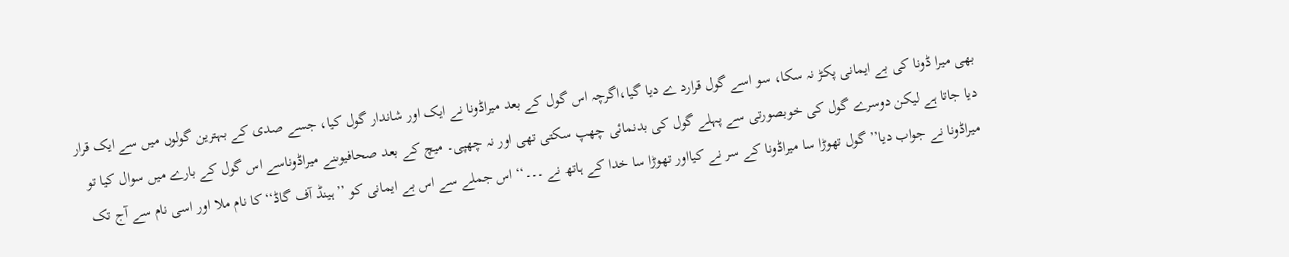بھی میرا ڈونا کی بے ایمانی پکڑ نہ سکا، سو اسے گول قرارد ے دیا گیا،اگرچہ اس گول کے بعد میراڈونا نے ایک اور شاندار گول کیا، جسے صدی کے بہترین گولوں میں سے ایک قرار دیا جاتا ہے لیکن دوسرے گول کی خوبصورتی سے پہلے گول کی بدنمائی چھپ سکتی تھی اور نہ چھپی۔ میچ کے بعد صحافیوںنے میراڈوناسے اس گول کے بارے میں سوال کیا تو میراڈونا نے جواب دیا’’ گول تھوڑا سا میراڈونا کے سر نے کیااور تھوڑا سا خدا کے ہاتھ نے ۔۔۔‘‘ اس جملے سے اس بے ایمانی کو ’’ہینڈ آف گاڈ‘‘کا نام ملا اور اسی نام سے آج تک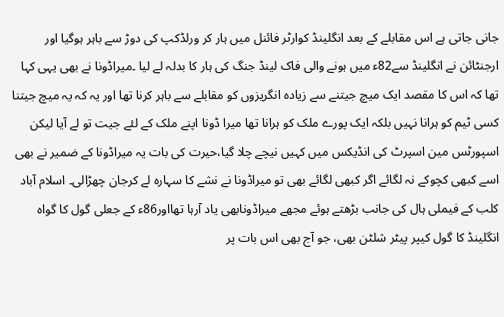جانی جاتی ہے اس مقابلے کے بعد انگلینڈ کوارٹر فائنل میں ہار کر ورلڈکپ کی دوڑ سے باہر ہوگیا اور ارجنٹائن نے انگلینڈ سے82ء میں ہونے والی فاک لینڈ جنگ کی ہار کا بدلہ لے لیا ۔میراڈونا نے بھی یہی کہا تھا کہ اس کا مقصد ایک میچ جیتنے سے زیادہ انگریزوں کو مقابلے سے باہر کرنا تھا اور یہ کہ یہ میچ جیتنا کسی ٹیم کو ہرانا نہیں بلکہ ایک پورے ملک کو ہرانا تھا میرا ڈونا اپنے ملک کے لئے جیت تو لے آیا لیکن اسپورٹس مین اسپرٹ کی انڈیکس میں کہیں نیچے چلا گیا،حیرت کی بات یہ میراڈونا کے ضمیر نے بھی اسے کبھی کچوکے نہ لگائے اگر کبھی لگائے بھی تو میراڈونا نے نشے کا سہارہ لے کرجان چھڑالی۔ اسلام آباد کلب کے فیملی ہال کی جانب بڑھتے ہوئے مجھے میراڈونابھی یاد آرہا تھااور86ء کے جعلی گول کا گواہ انگلینڈ کا گول کیپر پیٹر شلٹن بھی، جو آج بھی اس بات پر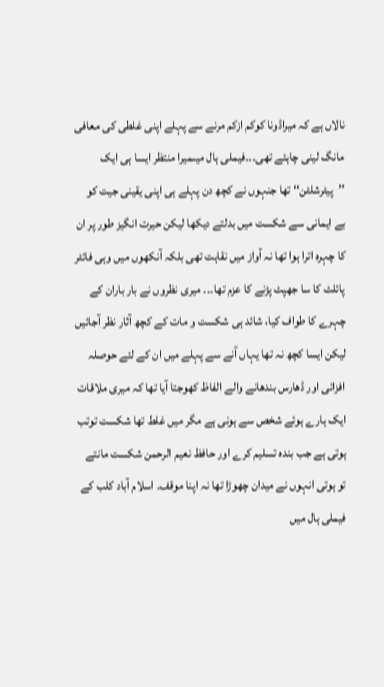نالاں ہے کہ میراڈونا کوکم ازکم مرنے سے پہلے اپنی غلطی کی معافی مانگ لینی چاہئے تھی۔۔۔فیملی ہال میںمیرا منتظر ایسا ہی ایک ’’پیٹرشلٹن‘‘ تھا جنہوں نے کچھ دن پہلے ہی اپنی یقینی جیت کو بے ایمانی سے شکست میں بدلتے دیکھا لیکن حیرت انگیز طور پر ان کا چہرہ اترا ہوا تھا نہ آواز میں نقاہت تھی بلکہ آنکھوں میں وہی فائٹر پائلٹ کا سا جھپٹ پڑنے کا عزم تھا۔۔۔ میری نظروں نے بار باران کے چہرے کا طواف کیا، شائد ہی شکست و مات کے کچھ آثار نظر آجائیں لیکن ایسا کچھ نہ تھا یہاں آنے سے پہلے میں ان کے لئے حوصلہ افزائی اور ڈھارس بندھانے والے الفاظ کھوجتا آیا تھا کہ میری ملاقات ایک ہارے ہوئے شخص سے ہونی ہے مگر میں غلط تھا شکست توتب ہوتی ہے جب بندہ تسلیم کرے اور حافظ نعیم الرحمن شکست مانتے تو ہوتی انہوں نے میدان چھوڑا تھا نہ اپنا موقف۔ اسلام آباد کلب کے فیملی ہال میں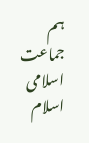ہم جماعت اسلامی اسلام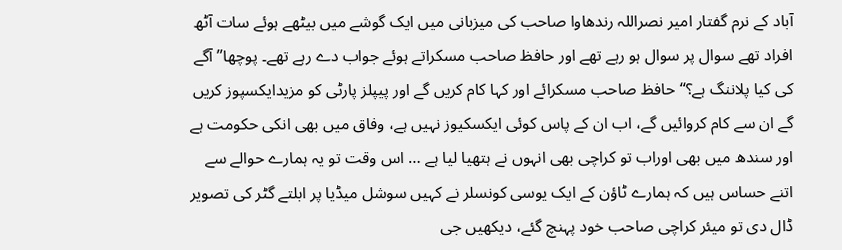آباد کے نرم گفتار امیر نصراللہ رندھاوا صاحب کی میزبانی میں ایک گوشے میں بیٹھے ہوئے سات آٹھ افراد تھے سوال پر سوال ہو رہے تھے اور حافظ صاحب مسکراتے ہوئے جواب دے رہے تھے۔ پوچھا’’ آگے کی کیا پلاننگ ہے؟‘‘ حافظ صاحب مسکرائے اور کہا کام کریں گے اور پیپلز پارٹی کو مزیدایکسپوز کریں گے ان سے کام کروائیں گے، اب ان کے پاس کوئی ایکسکیوز نہیں ہے، وفاق میں بھی انکی حکومت ہے اور سندھ میں بھی اوراب تو کراچی بھی انہوں نے ہتھیا لیا ہے … اس وقت تو یہ ہمارے حوالے سے اتنے حساس ہیں کہ ہمارے ٹاؤن کے ایک یوسی کونسلر نے کہیں سوشل میڈیا پر ابلتے گٹر کی تصویر ڈال دی تو میئر کراچی صاحب خود پہنچ گئے، دیکھیں جی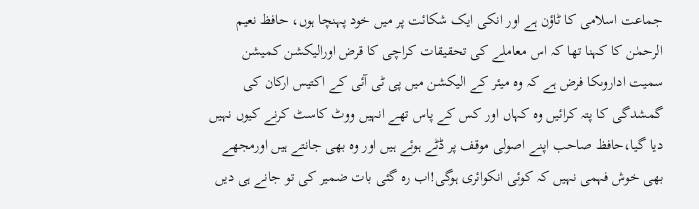جماعت اسلامی کا ٹاؤن ہے اور انکی ایک شکائت پر میں خود پہنچا ہوں، حافظ نعیم الرحمٰن کا کہنا تھا کہ اس معاملے کی تحقیقات کراچی کا قرض اورالیکشن کمیشن سمیت اداروںکا فرض ہے کہ وہ میئر کے الیکشن میں پی ٹی آئی کے اکتیس ارکان کی گمشدگی کا پتہ کرائیں وہ کہاں اور کس کے پاس تھے انہیں ووٹ کاسٹ کرنے کیوں نہیں دیا گیا،حافظ صاحب اپنے اصولی موقف پر ڈٹے ہوئے ہیں اور وہ بھی جانتے ہیں اورمجھے بھی خوش فہمی نہیں کہ کوئی انکوائری ہوگی!اب رہ گئی بات ضمیر کی تو جانے ہی دیں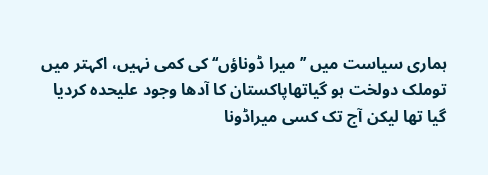ہماری سیاست میں ’’میرا ڈوناؤں‘‘ کی کمی نہیں، اکہتر میں توملک دولخت ہو گیاتھاپاکستان کا آدھا وجود علیحدہ کردیا گیا تھا لیکن آج تک کسی میراڈونا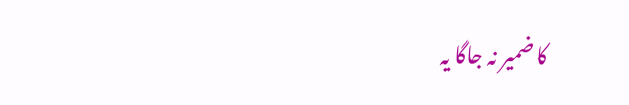کا ضمیر نہ جاگا یہ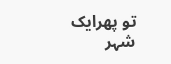تو پھرایک شہر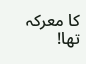کا معرکہ تھا!